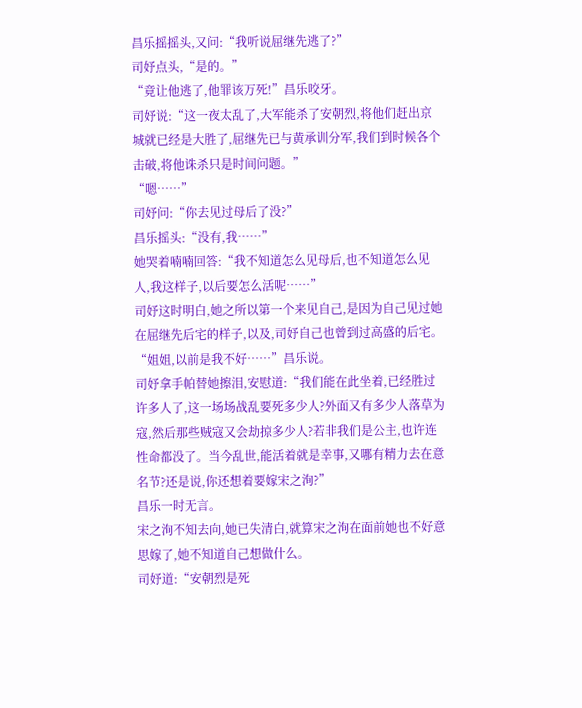昌乐摇摇头,又问:“我听说屈继先逃了?”
司妤点头,“是的。”
“竟让他逃了,他罪该万死!”昌乐咬牙。
司妤说:“这一夜太乱了,大军能杀了安朝烈,将他们赶出京城就已经是大胜了,屈继先已与黄承训分军,我们到时候各个击破,将他诛杀只是时间问题。”
“嗯……”
司妤问:“你去见过母后了没?”
昌乐摇头:“没有,我……”
她哭着喃喃回答:“我不知道怎么见母后,也不知道怎么见人,我这样子,以后要怎么活呢……”
司妤这时明白,她之所以第一个来见自己,是因为自己见过她在屈继先后宅的样子,以及,司妤自己也曾到过高盛的后宅。
“姐姐,以前是我不好……”昌乐说。
司妤拿手帕替她擦泪,安慰道:“我们能在此坐着,已经胜过许多人了,这一场场战乱要死多少人?外面又有多少人落草为寇,然后那些贼寇又会劫掠多少人?若非我们是公主,也许连性命都没了。当今乱世,能活着就是幸事,又哪有精力去在意名节?还是说,你还想着要嫁宋之洵?”
昌乐一时无言。
宋之洵不知去向,她已失清白,就算宋之洵在面前她也不好意思嫁了,她不知道自己想做什么。
司妤道:“安朝烈是死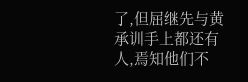了,但屈继先与黄承训手上都还有人,焉知他们不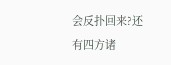会反扑回来?还有四方诸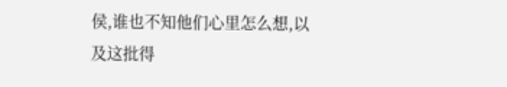侯,谁也不知他们心里怎么想,以及这批得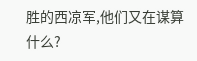胜的西凉军,他们又在谋算什么?